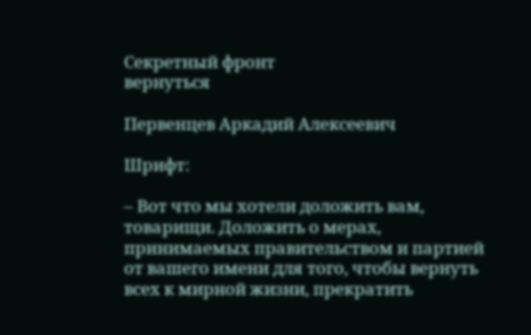Секретный фронт
вернуться

Первенцев Аркадий Алексеевич

Шрифт:

– Вот что мы хотели доложить вам, товарищи. Доложить о мерах, принимаемых правительством и партией от вашего имени для того, чтобы вернуть всех к мирной жизни, прекратить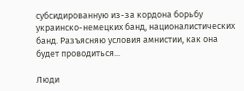субсидированную из-за кордона борьбу украинско-немецких банд, националистических банд. Разъясняю условия амнистии, как она будет проводиться...

Люди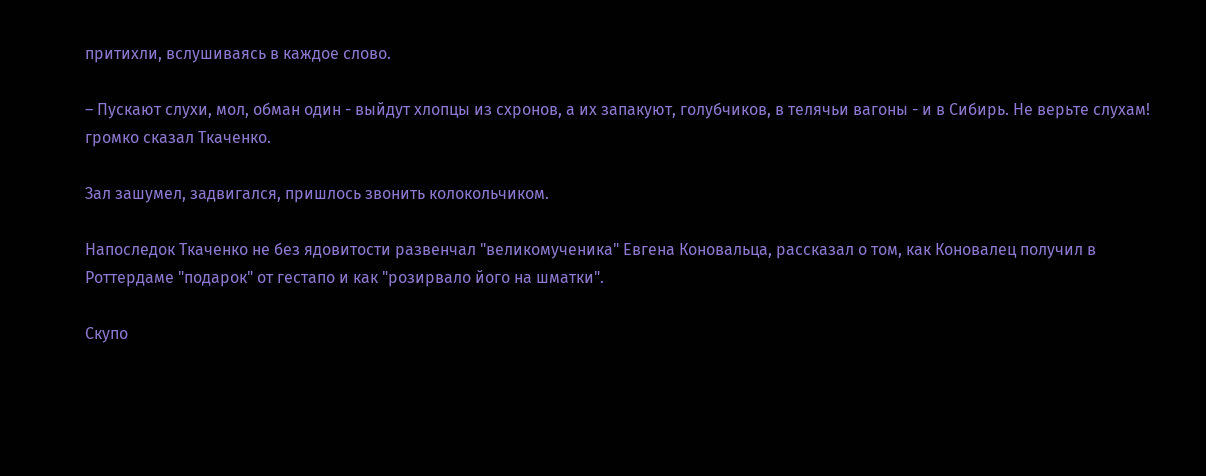притихли, вслушиваясь в каждое слово.

– Пускают слухи, мол, обман один - выйдут хлопцы из схронов, а их запакуют, голубчиков, в телячьи вагоны - и в Сибирь. Не верьте слухам! громко сказал Ткаченко.

Зал зашумел, задвигался, пришлось звонить колокольчиком.

Напоследок Ткаченко не без ядовитости развенчал "великомученика" Евгена Коновальца, рассказал о том, как Коновалец получил в Роттердаме "подарок" от гестапо и как "розирвало його на шматки".

Скупо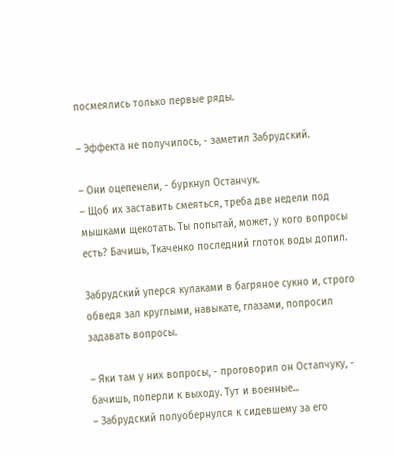посмеялись только первые ряды.

– Эффекта не получилось, - заметил Забрудский.

– Они оцепенели, - буркнул Останчук.
– Щоб их заставить смеяться, треба две недели под мышками щекотать. Ты попытай, может, у кого вопросы есть? Бачишь, Ткаченко последний глоток воды допил.

Забрудский уперся кулаками в багряное сукно и, строго обведя зал круглыми, навыкате, глазами, попросил задавать вопросы.

– Яки там у них вопросы, - проговорил он Остапчуку, - бачишь, поперли к выходу. Тут и военные...
– Забрудский полуобернулся к сидевшему за его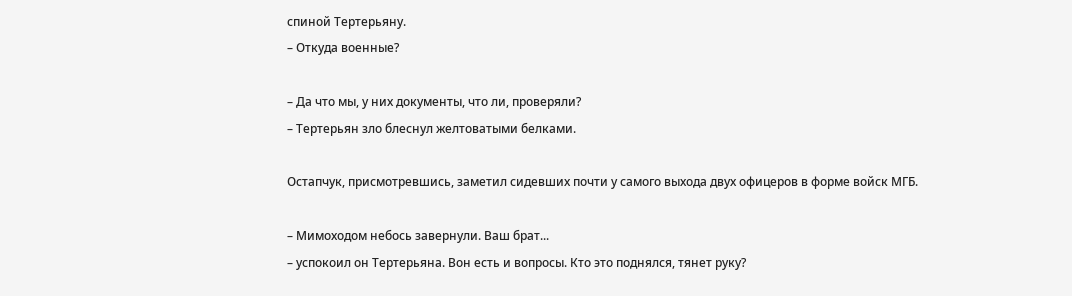спиной Тертерьяну.
– Откуда военные?

– Да что мы, у них документы, что ли, проверяли?
– Тертерьян зло блеснул желтоватыми белками.

Остапчук, присмотревшись, заметил сидевших почти у самого выхода двух офицеров в форме войск МГБ.

– Мимоходом небось завернули. Ваш брат...
– успокоил он Тертерьяна. Вон есть и вопросы. Кто это поднялся, тянет руку?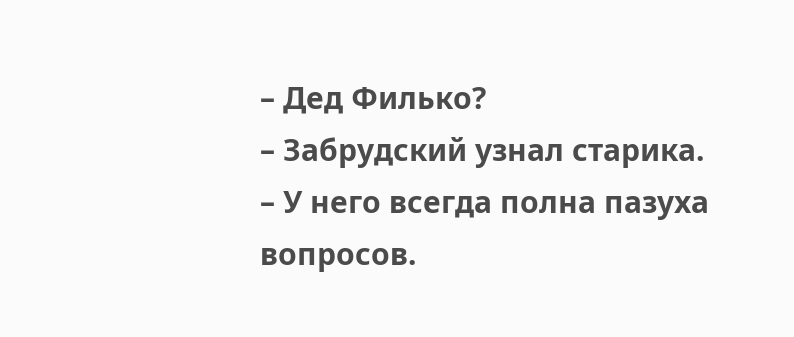– Дед Филько?
– Забрудский узнал старика.
– У него всегда полна пазуха вопросов.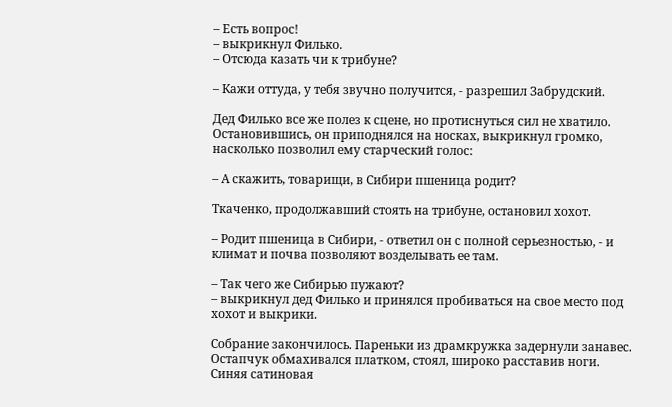– Есть вопрос!
– выкрикнул Филько.
– Отсюда казать чи к трибуне?

– Кажи оттуда, у тебя звучно получится, - разрешил Забрудский.

Дед Филько все же полез к сцене, но протиснуться сил не хватило. Остановившись, он приподнялся на носках, выкрикнул громко, насколько позволил ему старческий голос:

– А скажить, товарищи, в Сибири пшеница родит?

Ткаченко, продолжавший стоять на трибуне, остановил хохот.

– Родит пшеница в Сибири, - ответил он с полной серьезностью, - и климат и почва позволяют возделывать ее там.

– Так чего же Сибирью пужают?
– выкрикнул дед Филько и принялся пробиваться на свое место под хохот и выкрики.

Собрание закончилось. Пареньки из драмкружка задернули занавес. Остапчук обмахивался платком, стоял, широко расставив ноги. Синяя сатиновая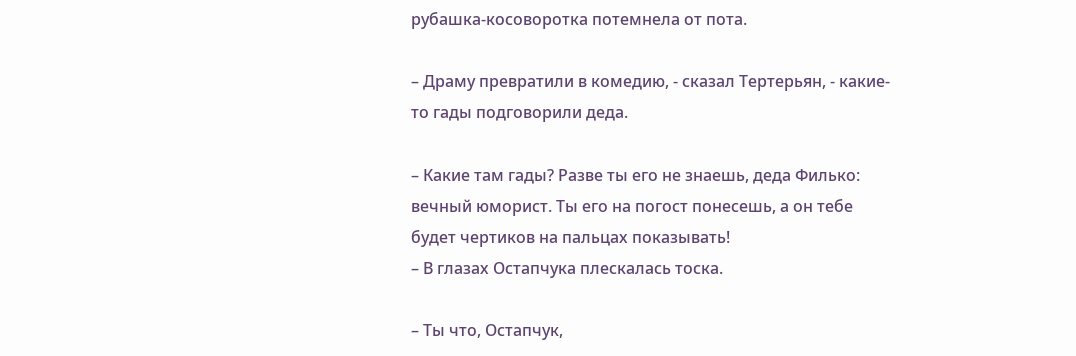рубашка-косоворотка потемнела от пота.

– Драму превратили в комедию, - сказал Тертерьян, - какие-то гады подговорили деда.

– Какие там гады? Разве ты его не знаешь, деда Филько: вечный юморист. Ты его на погост понесешь, а он тебе будет чертиков на пальцах показывать!
– В глазах Остапчука плескалась тоска.

– Ты что, Остапчук,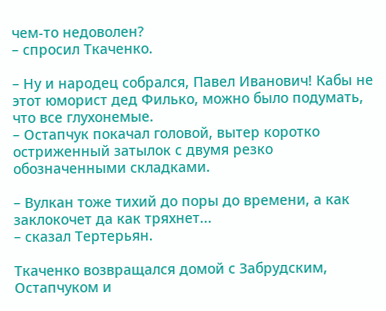чем-то недоволен?
– спросил Ткаченко.

– Ну и народец собрался, Павел Иванович! Кабы не этот юморист дед Филько, можно было подумать, что все глухонемые.
– Остапчук покачал головой, вытер коротко остриженный затылок с двумя резко обозначенными складками.

– Вулкан тоже тихий до поры до времени, а как заклокочет да как тряхнет...
– сказал Тертерьян.

Ткаченко возвращался домой с Забрудским, Остапчуком и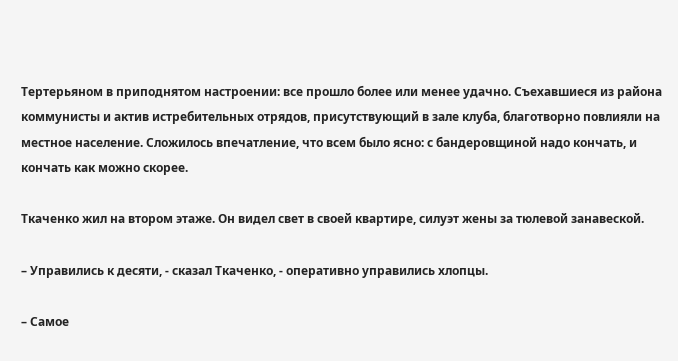Тертерьяном в приподнятом настроении: все прошло более или менее удачно. Съехавшиеся из района коммунисты и актив истребительных отрядов, присутствующий в зале клуба, благотворно повлияли на местное население. Сложилось впечатление, что всем было ясно: с бандеровщиной надо кончать, и кончать как можно скорее.

Ткаченко жил на втором этаже. Он видел свет в своей квартире, силуэт жены за тюлевой занавеской.

– Управились к десяти, - сказал Ткаченко, - оперативно управились хлопцы.

– Самое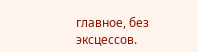главное, без эксцессов.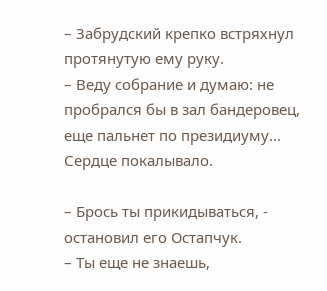– Забрудский крепко встряхнул протянутую ему руку.
– Веду собрание и думаю: не пробрался бы в зал бандеровец, еще пальнет по президиуму... Сердце покалывало.

– Брось ты прикидываться, - остановил его Остапчук.
– Ты еще не знаешь,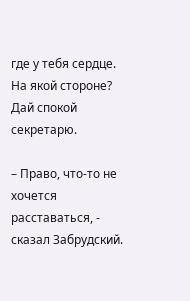где у тебя сердце. На якой стороне? Дай спокой секретарю.

– Право, что-то не хочется расставаться, - сказал Забрудский.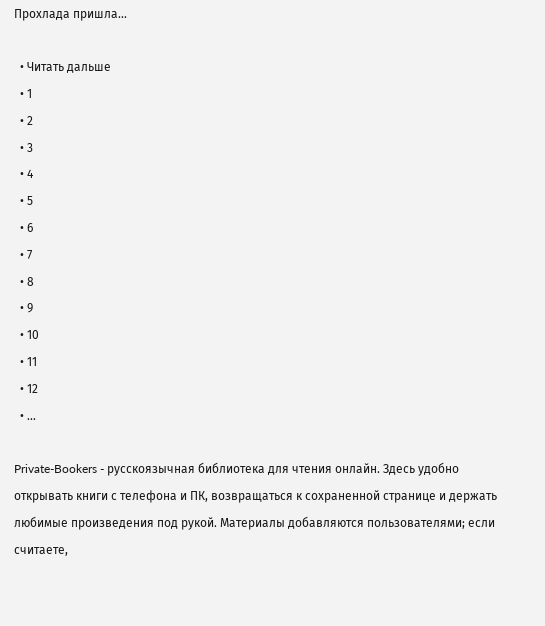Прохлада пришла...

  • Читать дальше
  • 1
  • 2
  • 3
  • 4
  • 5
  • 6
  • 7
  • 8
  • 9
  • 10
  • 11
  • 12
  • ...

Private-Bookers - русскоязычная библиотека для чтения онлайн. Здесь удобно открывать книги с телефона и ПК, возвращаться к сохраненной странице и держать любимые произведения под рукой. Материалы добавляются пользователями; если считаете,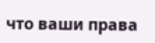что ваши права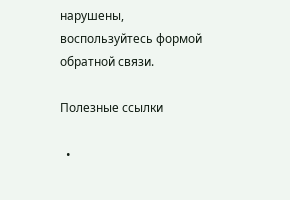нарушены, воспользуйтесь формой обратной связи.

Полезные ссылки

  •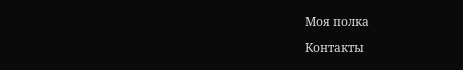Моя полка

Контакты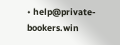• help@private-bookers.win